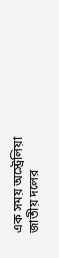এক সময় অস্ট্রেলিয়া জাতীয় দলের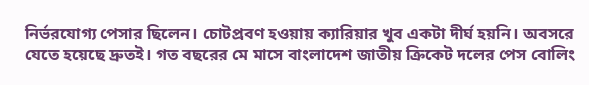নির্ভরযোগ্য পেসার ছিলেন। চোটপ্রবণ হওয়ায় ক্যারিয়ার খুব একটা দীর্ঘ হয়নি। অবসরে যেতে হয়েছে দ্রুতই। গত বছরের মে মাসে বাংলাদেশ জাতীয় ক্রিকেট দলের পেস বোলিং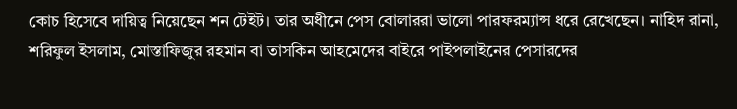কোচ হিসেবে দায়িত্ব নিয়েছেন শন টেইট। তার অধীনে পেস বোলাররা ভালো পারফরম্যান্স ধরে রেখেছেন। নাহিদ রানা, শরিফুল ইসলাম, মোস্তাফিজুর রহমান বা তাসকিন আহমেদের বাইরে পাইপলাইনের পেসারদের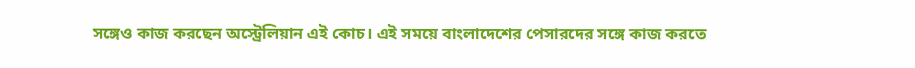সঙ্গেও কাজ করছেন অস্ট্রেলিয়ান এই কোচ। এই সময়ে বাংলাদেশের পেসারদের সঙ্গে কাজ করতে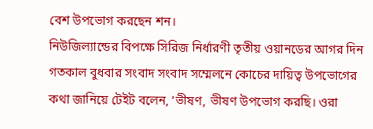বেশ উপভোগ করছেন শন।
নিউজিল্যান্ডের বিপক্ষে সিরিজ নির্ধারণী তৃতীয় ওয়ানডের আগর দিন গতকাল বুধবার সংবাদ সংবাদ সম্মেলনে কোচের দায়িত্ব উপভোগের কথা জানিয়ে টেইট বলেন, ‘ভীষণ, ভীষণ উপভোগ করছি। ওরা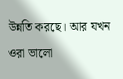উন্নতি করছে। আর যখন ওরা ভালো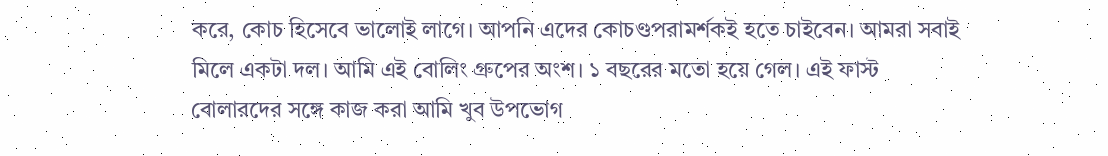করে, কোচ হিসেবে ভালোই লাগে। আপনি এদের কোচণ্ডপরামর্শকই হতে চাইবেন। আমরা সবাই মিলে একটা দল। আমি এই বোলিং গ্রুপের অংশ। ১ বছরের মতো হয়ে গেল। এই ফাস্ট বোলারদের সঙ্গে কাজ করা আমি খুব উপভোগ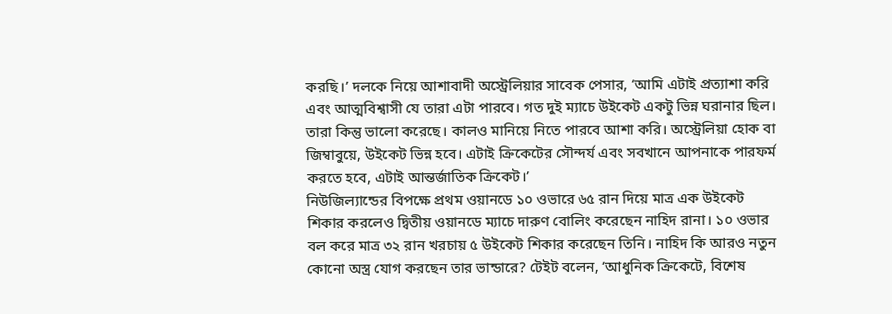করছি।’ দলকে নিয়ে আশাবাদী অস্ট্রেলিয়ার সাবেক পেসার, ‘আমি এটাই প্রত্যাশা করি এবং আত্মবিশ্বাসী যে তারা এটা পারবে। গত দুই ম্যাচে উইকেট একটু ভিন্ন ঘরানার ছিল। তারা কিন্তু ভালো করেছে। কালও মানিয়ে নিতে পারবে আশা করি। অস্ট্রেলিয়া হোক বা জিম্বাবুয়ে, উইকেট ভিন্ন হবে। এটাই ক্রিকেটের সৌন্দর্য এবং সবখানে আপনাকে পারফর্ম করতে হবে, এটাই আন্তর্জাতিক ক্রিকেট।’
নিউজিল্যান্ডের বিপক্ষে প্রথম ওয়ানডে ১০ ওভারে ৬৫ রান দিয়ে মাত্র এক উইকেট শিকার করলেও দ্বিতীয় ওয়ানডে ম্যাচে দারুণ বোলিং করেছেন নাহিদ রানা। ১০ ওভার বল করে মাত্র ৩২ রান খরচায় ৫ উইকেট শিকার করেছেন তিনি। নাহিদ কি আরও নতুন কোনো অস্ত্র যোগ করছেন তার ভান্ডারে? টেইট বলেন, ‘আধুনিক ক্রিকেটে, বিশেষ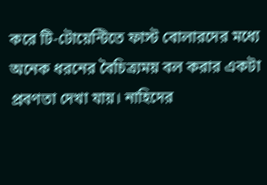করে টি-টোয়েন্টিতে ফাস্ট বোলারদের মধ্যে অনেক ধরনের বৈচিত্র্যময় বল করার একটা প্রবণতা দেখা যায়। নাহিদের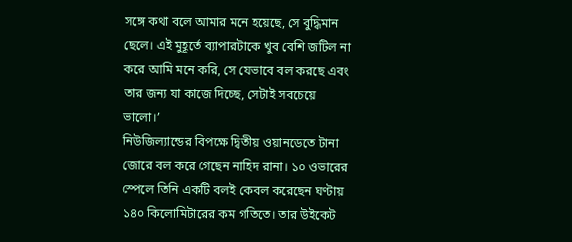সঙ্গে কথা বলে আমার মনে হয়েছে, সে বুদ্ধিমান ছেলে। এই মুহূর্তে ব্যাপারটাকে খুব বেশি জটিল না করে আমি মনে করি, সে যেভাবে বল করছে এবং তার জন্য যা কাজে দিচ্ছে, সেটাই সবচেয়ে ভালো।’
নিউজিল্যান্ডের বিপক্ষে দ্বিতীয় ওয়ানডেতে টানা জোরে বল করে গেছেন নাহিদ রানা। ১০ ওভারের স্পেলে তিনি একটি বলই কেবল করেছেন ঘণ্টায় ১৪০ কিলোমিটারের কম গতিতে। তার উইকেট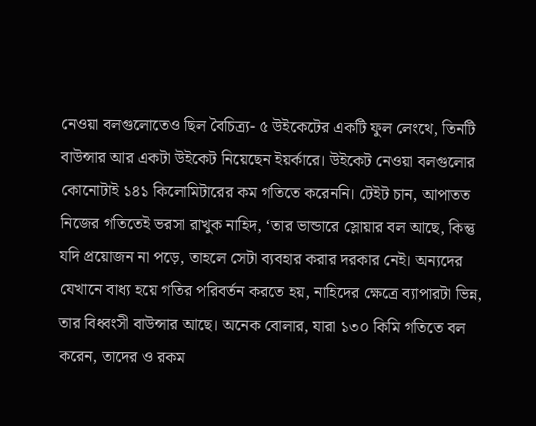নেওয়া বলগুলোতেও ছিল বৈচিত্র্য- ৫ উইকেটের একটি ফুল লেংথে, তিনটি বাউন্সার আর একটা উইকেট নিয়েছেন ইয়র্কারে। উইকেট নেওয়া বলগুলোর কোনোটাই ১৪১ কিলোমিটারের কম গতিতে করেননি। টেইট চান, আপাতত নিজের গতিতেই ভরসা রাখুক নাহিদ, ‘তার ভান্ডারে স্লোয়ার বল আছে, কিন্তু যদি প্রয়োজন না পড়ে, তাহলে সেটা ব্যবহার করার দরকার নেই। অন্যদের যেখানে বাধ্য হয়ে গতির পরিবর্তন করতে হয়, নাহিদের ক্ষেত্রে ব্যাপারটা ভিন্ন, তার বিধ্বংসী বাউন্সার আছে। অনেক বোলার, যারা ১৩০ কিমি গতিতে বল করেন, তাদের ও রকম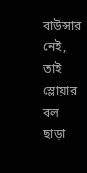বাউন্সার নেই, তাই স্লোয়ার বল ছাড়া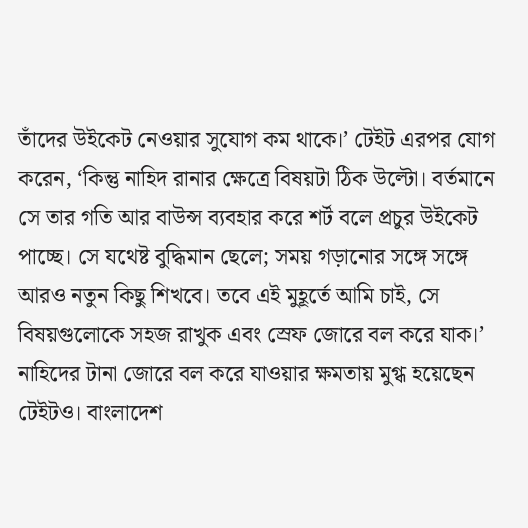তাঁদের উইকেট নেওয়ার সুযোগ কম থাকে।’ টেইট এরপর যোগ করেন, ‘কিন্তু নাহিদ রানার ক্ষেত্রে বিষয়টা ঠিক উল্টো। বর্তমানে সে তার গতি আর বাউন্স ব্যবহার করে শর্ট বলে প্রচুর উইকেট পাচ্ছে। সে যথেষ্ট বুদ্ধিমান ছেলে; সময় গড়ানোর সঙ্গে সঙ্গে আরও নতুন কিছু শিখবে। তবে এই মুহূর্তে আমি চাই, সে বিষয়গুলোকে সহজ রাখুক এবং স্রেফ জোরে বল করে যাক।’
নাহিদের টানা জোরে বল করে যাওয়ার ক্ষমতায় মুগ্ধ হয়েছেন টেইটও। বাংলাদেশ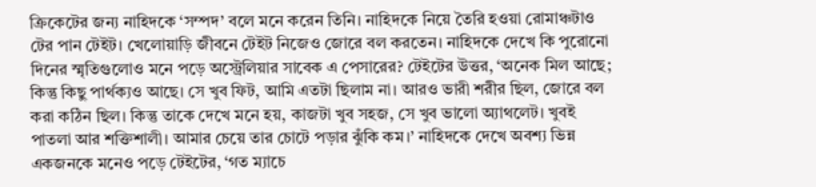ক্রিকেটের জন্য নাহিদকে ‘সম্পদ’ বলে মনে করেন তিনি। নাহিদকে নিয়ে তৈরি হওয়া রোমাঞ্চটাও টের পান টেইট। খেলোয়াড়ি জীবনে টেইট নিজেও জোরে বল করতেন। নাহিদকে দেখে কি পুরোনো দিনের স্মৃতিগুলোও মনে পড়ে অস্ট্রেলিয়ার সাবেক এ পেসারের? টেইটের উত্তর, ‘অনেক মিল আছে; কিন্তু কিছু পার্থক্যও আছে। সে খুব ফিট, আমি এতটা ছিলাম না। আরও ভারী শরীর ছিল, জোরে বল করা কঠিন ছিল। কিন্তু তাকে দেখে মনে হয়, কাজটা খুব সহজ, সে খুব ভালো অ্যাথলেট। খুবই পাতলা আর শক্তিশালী। আমার চেয়ে তার চোটে পড়ার ঝুঁকি কম।’ নাহিদকে দেখে অবশ্য ভিন্ন একজনকে মনেও পড়ে টেইটের, ‘গত ম্যাচে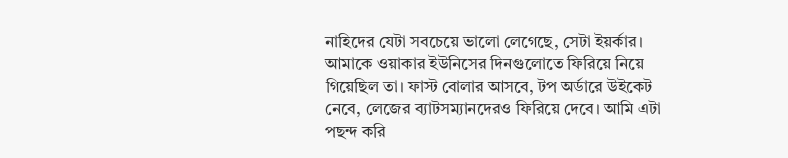নাহিদের যেটা সবচেয়ে ভালো লেগেছে, সেটা ইয়র্কার। আমাকে ওয়াকার ইউনিসের দিনগুলোতে ফিরিয়ে নিয়ে গিয়েছিল তা। ফাস্ট বোলার আসবে, টপ অর্ডারে উইকেট নেবে, লেজের ব্যাটসম্যানদেরও ফিরিয়ে দেবে। আমি এটা পছন্দ করি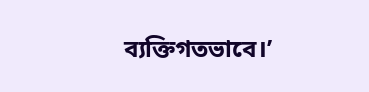ব্যক্তিগতভাবে।’